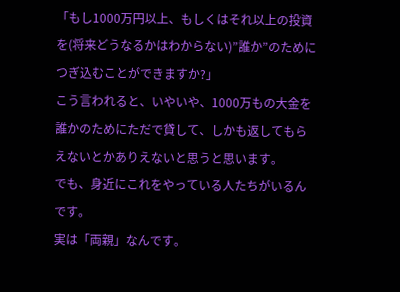「もし1000万円以上、もしくはそれ以上の投資を(将来どうなるかはわからない)”誰か”のためにつぎ込むことができますか?」
こう言われると、いやいや、1000万もの大金を誰かのためにただで貸して、しかも返してもらえないとかありえないと思うと思います。
でも、身近にこれをやっている人たちがいるんです。
実は「両親」なんです。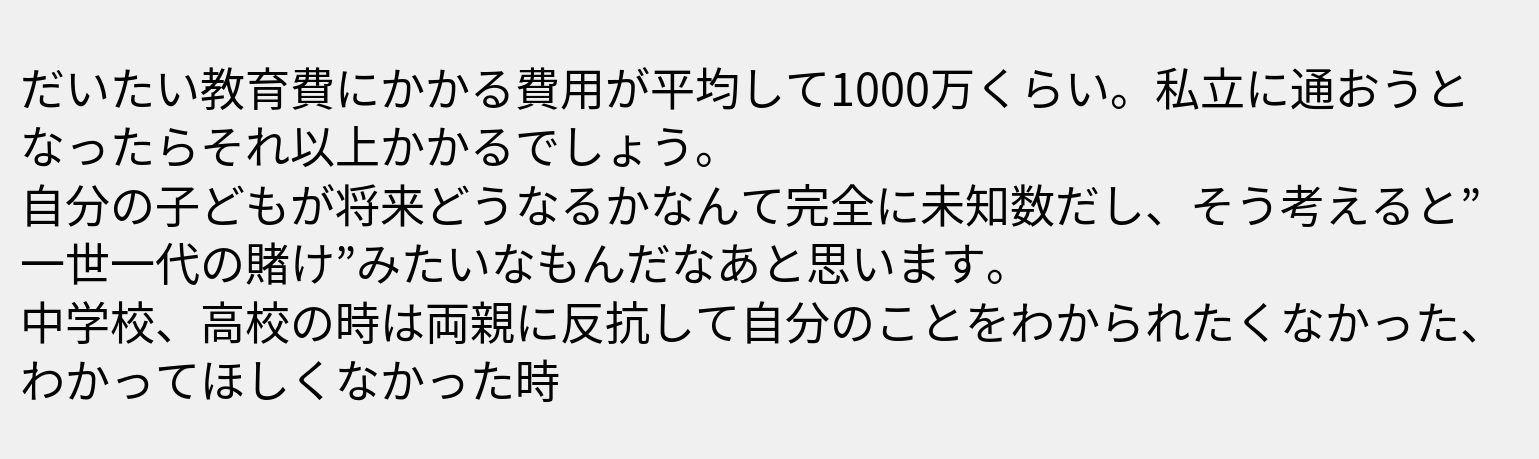だいたい教育費にかかる費用が平均して1000万くらい。私立に通おうとなったらそれ以上かかるでしょう。
自分の子どもが将来どうなるかなんて完全に未知数だし、そう考えると”一世一代の賭け”みたいなもんだなあと思います。
中学校、高校の時は両親に反抗して自分のことをわかられたくなかった、わかってほしくなかった時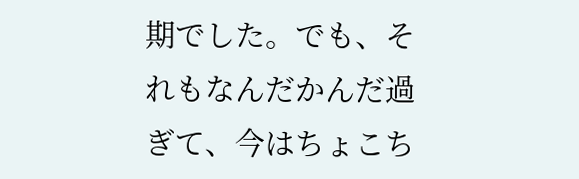期でした。でも、それもなんだかんだ過ぎて、今はちょこち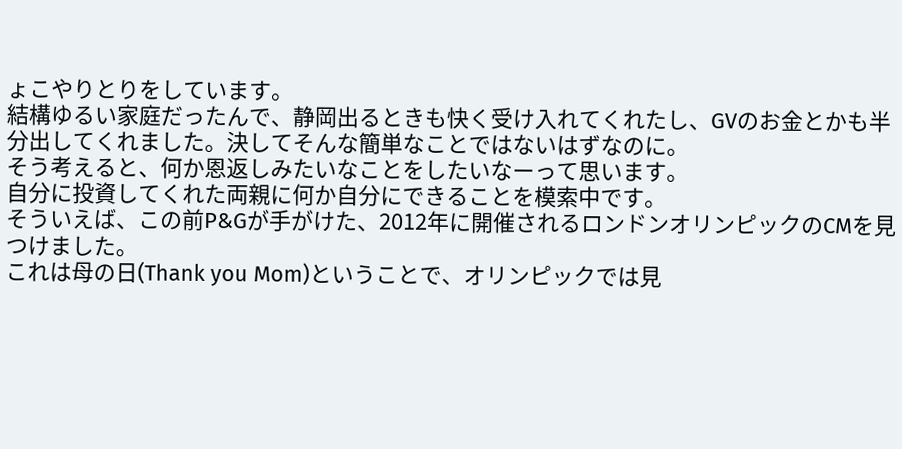ょこやりとりをしています。
結構ゆるい家庭だったんで、静岡出るときも快く受け入れてくれたし、GVのお金とかも半分出してくれました。決してそんな簡単なことではないはずなのに。
そう考えると、何か恩返しみたいなことをしたいなーって思います。
自分に投資してくれた両親に何か自分にできることを模索中です。
そういえば、この前P&Gが手がけた、2012年に開催されるロンドンオリンピックのCMを見つけました。
これは母の日(Thank you Mom)ということで、オリンピックでは見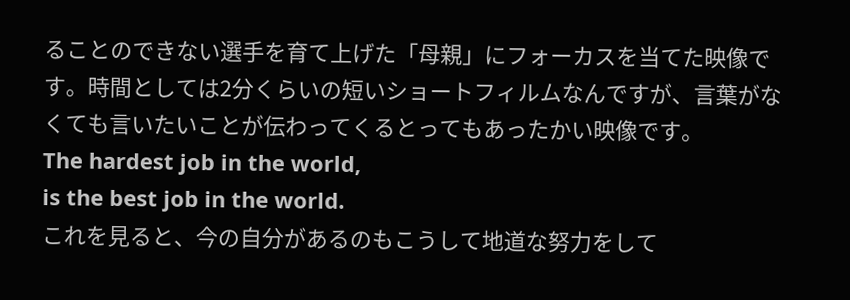ることのできない選手を育て上げた「母親」にフォーカスを当てた映像です。時間としては2分くらいの短いショートフィルムなんですが、言葉がなくても言いたいことが伝わってくるとってもあったかい映像です。
The hardest job in the world,
is the best job in the world.
これを見ると、今の自分があるのもこうして地道な努力をして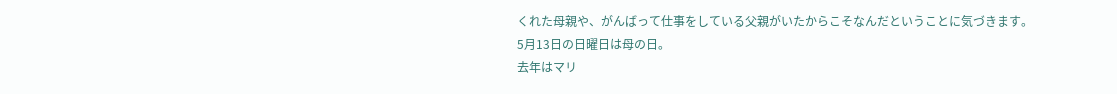くれた母親や、がんばって仕事をしている父親がいたからこそなんだということに気づきます。
5月13日の日曜日は母の日。
去年はマリ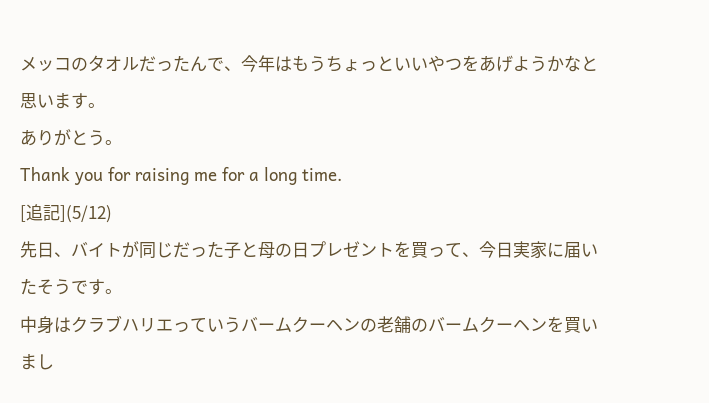メッコのタオルだったんで、今年はもうちょっといいやつをあげようかなと思います。
ありがとう。
Thank you for raising me for a long time.
[追記](5/12)
先日、バイトが同じだった子と母の日プレゼントを買って、今日実家に届いたそうです。
中身はクラブハリエっていうバームクーヘンの老舗のバームクーヘンを買いまし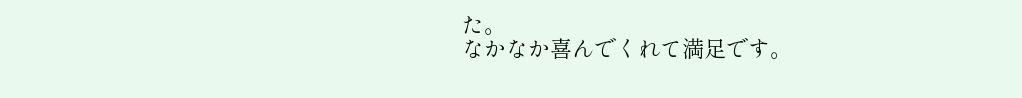た。
なかなか喜んでくれて満足です。